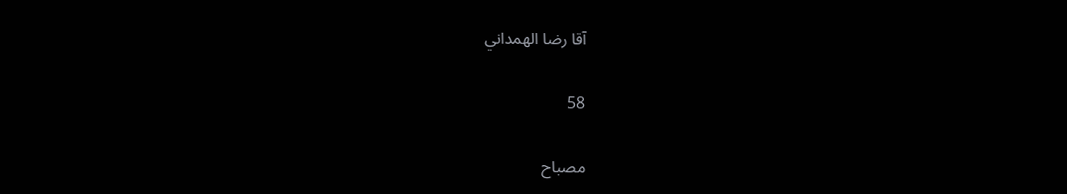آقا رضا الهمداني

58

مصباح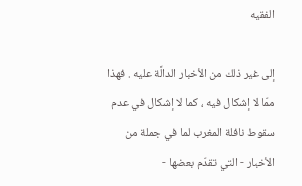الفقيه

إلى غير ذلك من الأخبار الدالَّة عليه . فهذا ممّا لا إشكال فيه ، كما لا إشكال في عدم سقوط نافلة المغرب لما في جملة من الأخبار - التي تقدّم بعضها -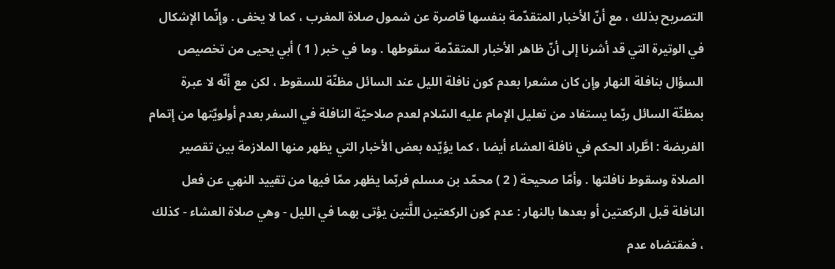التصريح بذلك ، مع أنّ الأخبار المتقدّمة بنفسها قاصرة عن شمول صلاة المغرب ، كما لا يخفى . وإنّما الإشكال في الوتيرة التي قد أشرنا إلى أنّ ظاهر الأخبار المتقدّمة سقوطها . وما في خبر ( 1 ) أبي يحيى من تخصيص السؤال بنافلة النهار وإن كان مشعرا بعدم كون نافلة الليل عند السائل مظنّة للسقوط ، لكن مع أنّه لا عبرة بمظنّة السائل ربّما يستفاد من تعليل الإمام عليه السّلام لعدم صلاحيّة النافلة في السفر بعدم أولويّتها من إتمام الفريضة : اطَّراد الحكم في نافلة العشاء أيضا ، كما يؤيّده بعض الأخبار التي يظهر منها الملازمة بين تقصير الصلاة وسقوط نافلتها . وأمّا صحيحة ( 2 ) محمّد بن مسلم فربّما يظهر ممّا فيها من تقييد النهي عن فعل النافلة قبل الركعتين أو بعدها بالنهار : عدم كون الركعتين اللَّتين يؤتى بهما في الليل - وهي صلاة العشاء - كذلك ، فمقتضاه عدم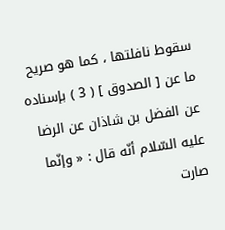سقوط نافلتها ، كما هو صريح ما عن [ الصدوق ] ( 3 ) بإسناده عن الفضل بن شاذان عن الرضا عليه السّلام أنّه قال : « وإنّما صارت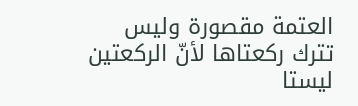العتمة مقصورة وليس تترك ركعتاها لأنّ الركعتين ليستا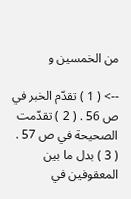من الخمسين و

--> ( 1 ) تقدّم الخبر في ص 56 . ( 2 ) تقدّمت الصحيحة في ص 57 . ( 3 ) بدل ما بين المعقوفين في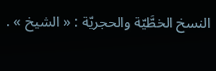النسخ الخطَّيّة والحجريّة : « الشيخ » .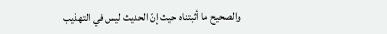والصحيح ما أثبتناه حيث إنّ الحديث ليس في التهذيب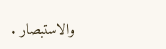والاستبصار .